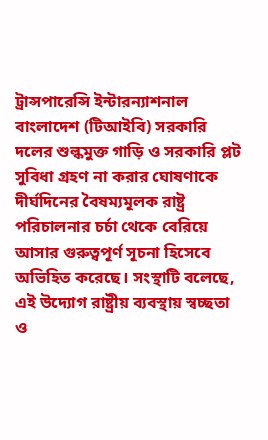ট্রান্সপারেন্সি ইন্টারন্যাশনাল বাংলাদেশ (টিআইবি) সরকারি দলের শুল্কমুক্ত গাড়ি ও সরকারি প্লট সুবিধা গ্রহণ না করার ঘোষণাকে দীর্ঘদিনের বৈষম্যমূলক রাষ্ট্র পরিচালনার চর্চা থেকে বেরিয়ে আসার গুরুত্বপূর্ণ সূচনা হিসেবে অভিহিত করেছে। সংস্থাটি বলেছে, এই উদ্যোগ রাষ্ট্রীয় ব্যবস্থায় স্বচ্ছতা ও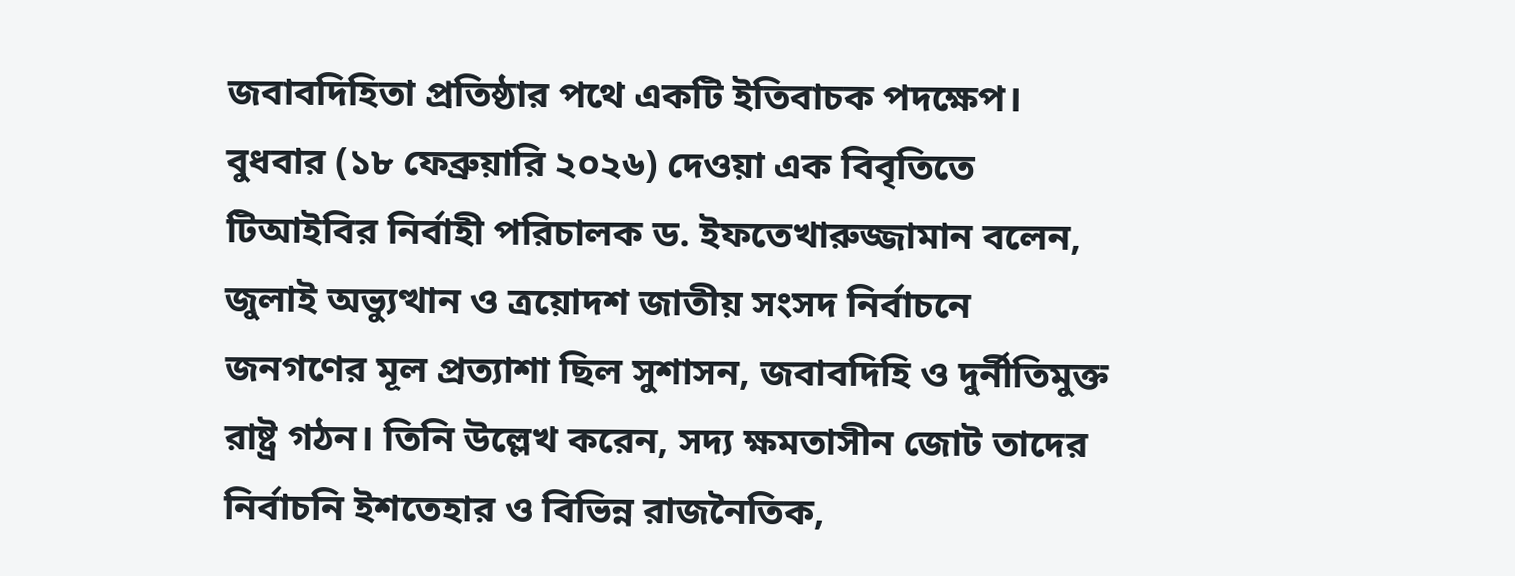জবাবদিহিতা প্রতিষ্ঠার পথে একটি ইতিবাচক পদক্ষেপ।
বুধবার (১৮ ফেব্রুয়ারি ২০২৬) দেওয়া এক বিবৃতিতে টিআইবির নির্বাহী পরিচালক ড. ইফতেখারুজ্জামান বলেন, জুলাই অভ্যুত্থান ও ত্রয়োদশ জাতীয় সংসদ নির্বাচনে জনগণের মূল প্রত্যাশা ছিল সুশাসন, জবাবদিহি ও দুর্নীতিমুক্ত রাষ্ট্র গঠন। তিনি উল্লেখ করেন, সদ্য ক্ষমতাসীন জোট তাদের নির্বাচনি ইশতেহার ও বিভিন্ন রাজনৈতিক,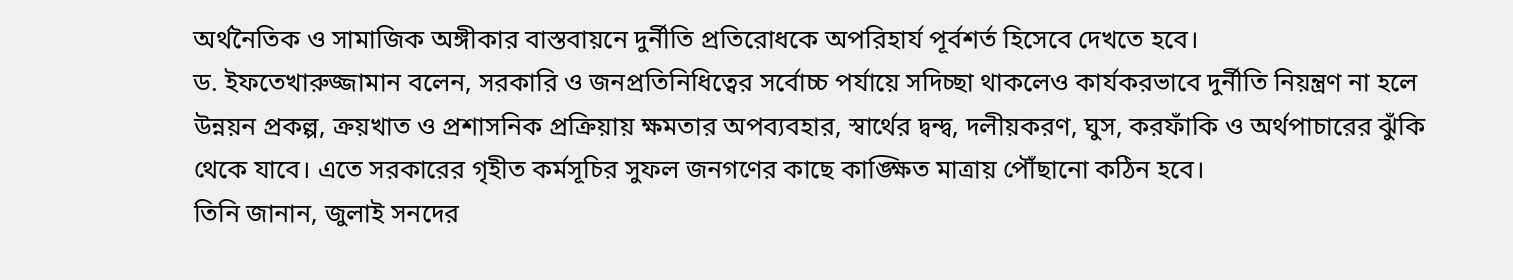অর্থনৈতিক ও সামাজিক অঙ্গীকার বাস্তবায়নে দুর্নীতি প্রতিরোধকে অপরিহার্য পূর্বশর্ত হিসেবে দেখতে হবে।
ড. ইফতেখারুজ্জামান বলেন, সরকারি ও জনপ্রতিনিধিত্বের সর্বোচ্চ পর্যায়ে সদিচ্ছা থাকলেও কার্যকরভাবে দুর্নীতি নিয়ন্ত্রণ না হলে উন্নয়ন প্রকল্প, ক্রয়খাত ও প্রশাসনিক প্রক্রিয়ায় ক্ষমতার অপব্যবহার, স্বার্থের দ্বন্দ্ব, দলীয়করণ, ঘুস, করফাঁকি ও অর্থপাচারের ঝুঁকি থেকে যাবে। এতে সরকারের গৃহীত কর্মসূচির সুফল জনগণের কাছে কাঙ্ক্ষিত মাত্রায় পৌঁছানো কঠিন হবে।
তিনি জানান, জুলাই সনদের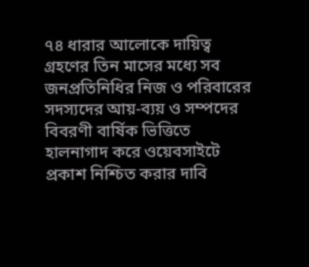৭৪ ধারার আলোকে দায়িত্ব গ্রহণের তিন মাসের মধ্যে সব জনপ্রতিনিধির নিজ ও পরিবারের সদস্যদের আয়-ব্যয় ও সম্পদের বিবরণী বার্ষিক ভিত্তিতে হালনাগাদ করে ওয়েবসাইটে প্রকাশ নিশ্চিত করার দাবি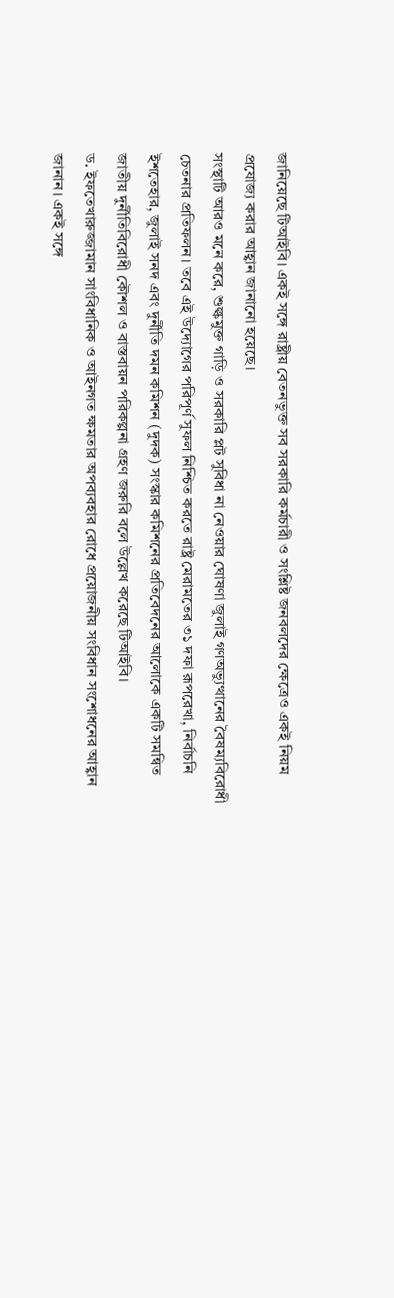জানিয়েছে টিআইবি। একই সঙ্গে রাষ্ট্রীয় বেতনভুক্ত সব সরকারি কর্মচারী ও সংশ্লিষ্ট জনবলদের ক্ষেত্রেও একই নিয়ম প্রযোজ্য করার আহ্বান জানানো হয়েছে।
সংস্থাটি আরও মনে করে, শুল্কমুক্ত গাড়ি ও সরকারি প্লট সুবিধা না নেওয়ার ঘোষণা জুলাই গণঅভ্যুত্থানের বৈষম্যবিরোধী চেতনার প্রতিফলন। তবে এই উদ্যোগের পরিপূর্ণ সুফল নিশ্চিত করতে রাষ্ট্র মেরামতের ৩১ দফা রূপরেখা, নির্বাচনি ইশতেহার, জুলাই সনদ এবং দুর্নীতি দমন কমিশন (দুদক) সংস্কার কমিশনের প্রতিবেদনের আলোকে একটি সমন্বিত জাতীয় দুর্নীতিবিরোধী কৌশল ও বাস্তবায়ন পরিকল্পনা গ্রহণ জরুরি বলে উল্লেখ করেছে টিআইবি।
ড. ইফতেখারুজ্জামান সাংবিধানিক ও আইনগত ক্ষমতার অপব্যবহার রোধে প্রয়োজনীয় সংবিধান সংশোধনের আহ্বান জানান। একই সঙ্গে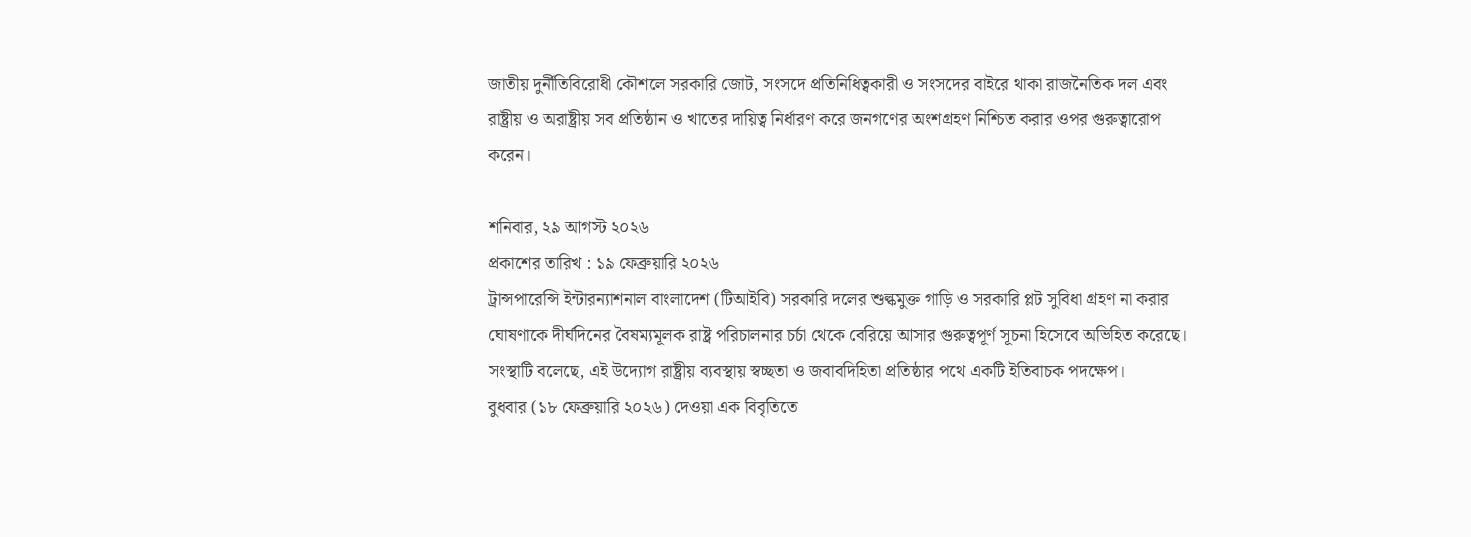জাতীয় দুর্নীতিবিরোধী কৌশলে সরকারি জোট, সংসদে প্রতিনিধিত্বকারী ও সংসদের বাইরে থাকা রাজনৈতিক দল এবং রাষ্ট্রীয় ও অরাষ্ট্রীয় সব প্রতিষ্ঠান ও খাতের দায়িত্ব নির্ধারণ করে জনগণের অংশগ্রহণ নিশ্চিত করার ওপর গুরুত্বারোপ করেন।

শনিবার, ২৯ আগস্ট ২০২৬
প্রকাশের তারিখ : ১৯ ফেব্রুয়ারি ২০২৬
ট্রান্সপারেন্সি ইন্টারন্যাশনাল বাংলাদেশ (টিআইবি) সরকারি দলের শুল্কমুক্ত গাড়ি ও সরকারি প্লট সুবিধা গ্রহণ না করার ঘোষণাকে দীর্ঘদিনের বৈষম্যমূলক রাষ্ট্র পরিচালনার চর্চা থেকে বেরিয়ে আসার গুরুত্বপূর্ণ সূচনা হিসেবে অভিহিত করেছে। সংস্থাটি বলেছে, এই উদ্যোগ রাষ্ট্রীয় ব্যবস্থায় স্বচ্ছতা ও জবাবদিহিতা প্রতিষ্ঠার পথে একটি ইতিবাচক পদক্ষেপ।
বুধবার (১৮ ফেব্রুয়ারি ২০২৬) দেওয়া এক বিবৃতিতে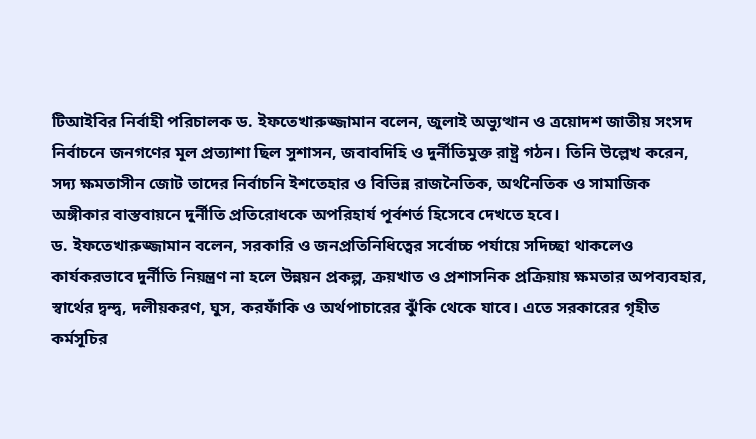টিআইবির নির্বাহী পরিচালক ড. ইফতেখারুজ্জামান বলেন, জুলাই অভ্যুত্থান ও ত্রয়োদশ জাতীয় সংসদ নির্বাচনে জনগণের মূল প্রত্যাশা ছিল সুশাসন, জবাবদিহি ও দুর্নীতিমুক্ত রাষ্ট্র গঠন। তিনি উল্লেখ করেন, সদ্য ক্ষমতাসীন জোট তাদের নির্বাচনি ইশতেহার ও বিভিন্ন রাজনৈতিক, অর্থনৈতিক ও সামাজিক অঙ্গীকার বাস্তবায়নে দুর্নীতি প্রতিরোধকে অপরিহার্য পূর্বশর্ত হিসেবে দেখতে হবে।
ড. ইফতেখারুজ্জামান বলেন, সরকারি ও জনপ্রতিনিধিত্বের সর্বোচ্চ পর্যায়ে সদিচ্ছা থাকলেও কার্যকরভাবে দুর্নীতি নিয়ন্ত্রণ না হলে উন্নয়ন প্রকল্প, ক্রয়খাত ও প্রশাসনিক প্রক্রিয়ায় ক্ষমতার অপব্যবহার, স্বার্থের দ্বন্দ্ব, দলীয়করণ, ঘুস, করফাঁকি ও অর্থপাচারের ঝুঁকি থেকে যাবে। এতে সরকারের গৃহীত কর্মসূচির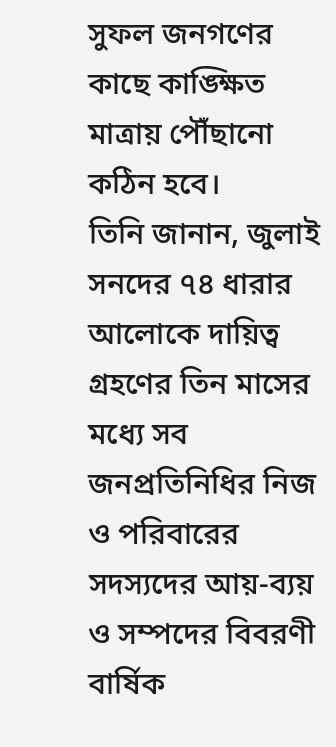সুফল জনগণের কাছে কাঙ্ক্ষিত মাত্রায় পৌঁছানো কঠিন হবে।
তিনি জানান, জুলাই সনদের ৭৪ ধারার আলোকে দায়িত্ব গ্রহণের তিন মাসের মধ্যে সব জনপ্রতিনিধির নিজ ও পরিবারের সদস্যদের আয়-ব্যয় ও সম্পদের বিবরণী বার্ষিক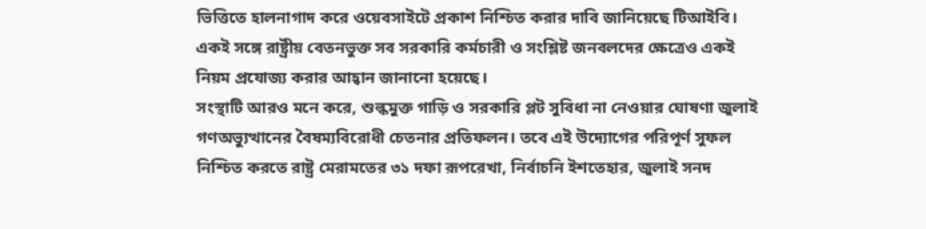ভিত্তিতে হালনাগাদ করে ওয়েবসাইটে প্রকাশ নিশ্চিত করার দাবি জানিয়েছে টিআইবি। একই সঙ্গে রাষ্ট্রীয় বেতনভুক্ত সব সরকারি কর্মচারী ও সংশ্লিষ্ট জনবলদের ক্ষেত্রেও একই নিয়ম প্রযোজ্য করার আহ্বান জানানো হয়েছে।
সংস্থাটি আরও মনে করে, শুল্কমুক্ত গাড়ি ও সরকারি প্লট সুবিধা না নেওয়ার ঘোষণা জুলাই গণঅভ্যুত্থানের বৈষম্যবিরোধী চেতনার প্রতিফলন। তবে এই উদ্যোগের পরিপূর্ণ সুফল নিশ্চিত করতে রাষ্ট্র মেরামতের ৩১ দফা রূপরেখা, নির্বাচনি ইশতেহার, জুলাই সনদ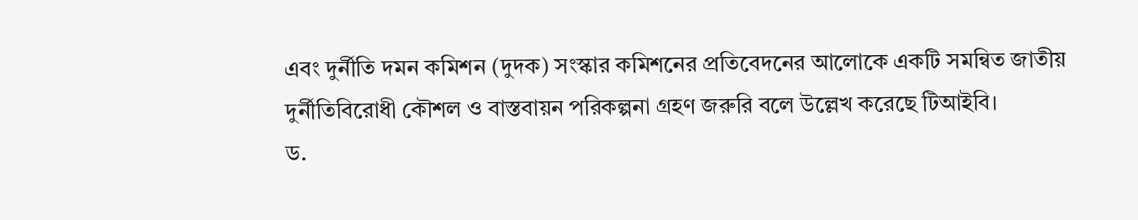এবং দুর্নীতি দমন কমিশন (দুদক) সংস্কার কমিশনের প্রতিবেদনের আলোকে একটি সমন্বিত জাতীয় দুর্নীতিবিরোধী কৌশল ও বাস্তবায়ন পরিকল্পনা গ্রহণ জরুরি বলে উল্লেখ করেছে টিআইবি।
ড.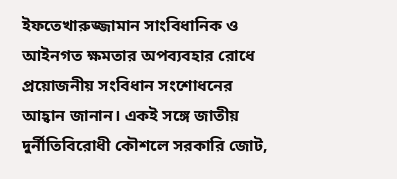ইফতেখারুজ্জামান সাংবিধানিক ও আইনগত ক্ষমতার অপব্যবহার রোধে প্রয়োজনীয় সংবিধান সংশোধনের আহ্বান জানান। একই সঙ্গে জাতীয় দুর্নীতিবিরোধী কৌশলে সরকারি জোট,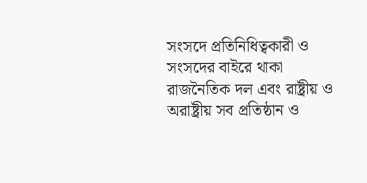সংসদে প্রতিনিধিত্বকারী ও সংসদের বাইরে থাকা রাজনৈতিক দল এবং রাষ্ট্রীয় ও অরাষ্ট্রীয় সব প্রতিষ্ঠান ও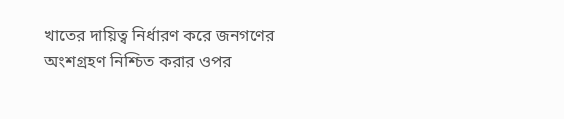খাতের দায়িত্ব নির্ধারণ করে জনগণের অংশগ্রহণ নিশ্চিত করার ওপর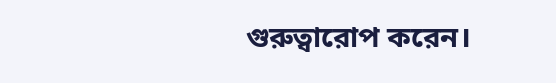গুরুত্বারোপ করেন।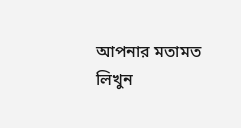আপনার মতামত লিখুন